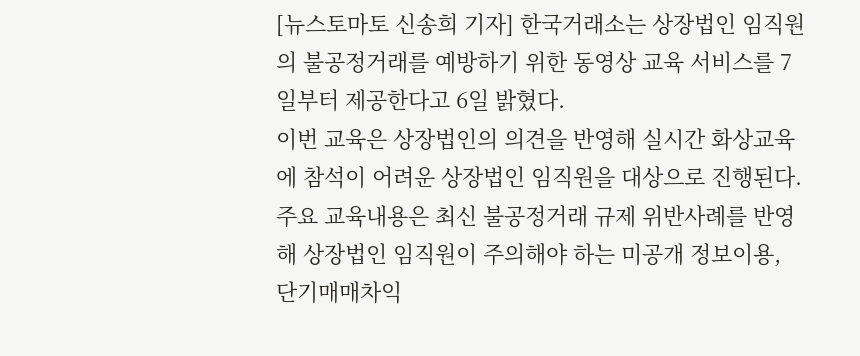[뉴스토마토 신송희 기자] 한국거래소는 상장법인 임직원의 불공정거래를 예방하기 위한 동영상 교육 서비스를 7일부터 제공한다고 6일 밝혔다.
이번 교육은 상장법인의 의견을 반영해 실시간 화상교육에 참석이 어려운 상장법인 임직원을 대상으로 진행된다.
주요 교육내용은 최신 불공정거래 규제 위반사례를 반영해 상장법인 임직원이 주의해야 하는 미공개 정보이용, 단기매매차익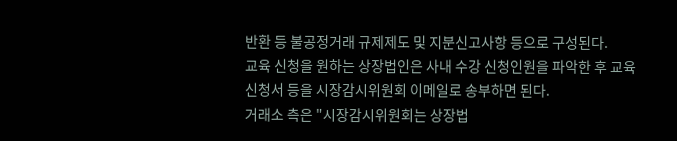반환 등 불공정거래 규제제도 및 지분신고사항 등으로 구성된다.
교육 신청을 원하는 상장법인은 사내 수강 신청인원을 파악한 후 교육 신청서 등을 시장감시위원회 이메일로 송부하면 된다.
거래소 측은 "시장감시위원회는 상장법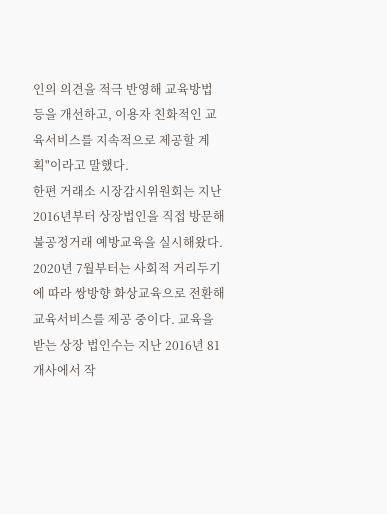인의 의견을 적극 반영해 교육방법 등을 개선하고, 이용자 친화적인 교육서비스를 지속적으로 제공할 계획"이라고 말했다.
한편 거래소 시장감시위원회는 지난 2016년부터 상장법인을 직접 방문해 불공정거래 예방교육을 실시해왔다. 2020년 7월부터는 사회적 거리두기에 따라 쌍방향 화상교육으로 전환해 교육서비스를 제공 중이다. 교육을 받는 상장 법인수는 지난 2016년 81개사에서 작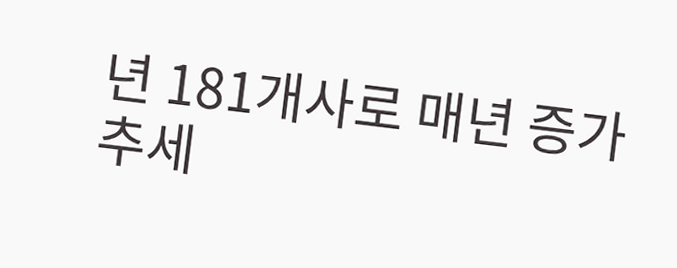년 181개사로 매년 증가 추세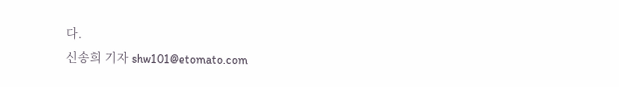다.
신송희 기자 shw101@etomato.com